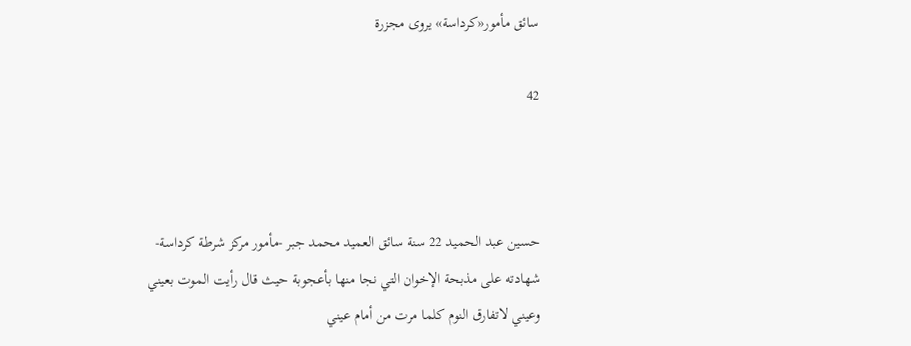سائق مأمور«كرداسة» يروى مجزرة

42



حسين عبد الحميد 22 سنة سائق العميد محمد جبر -مأمور مركز شرطة كرداسة- شهادته على مذبحة الإخوان التي نجا منها بأعجوبة حيث قال رأيت الموت بعيني وعيني لاتفارق النوم كلما مرت من أمام عيني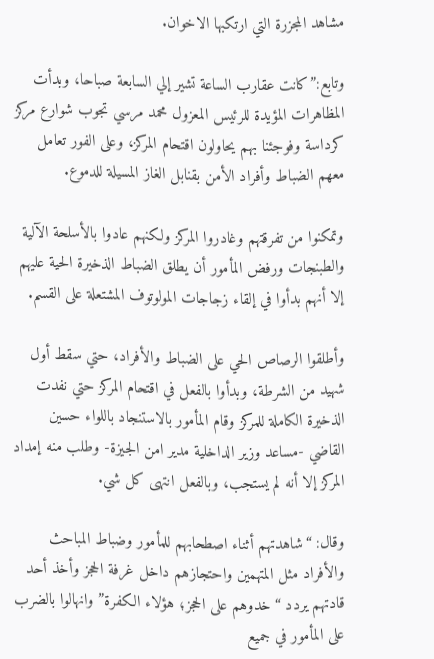مشاهد المجزرة التي ارتكبها الاخوان.

وتابع:”كانت عقارب الساعة تشير إلي السابعة صباحا، وبدأت المظاهرات المؤيدة للرئيس المعزول محمد مرسي تجوب شوارع مركز كرداسة وفوجئنا بهم يحاولون اقتحام المركز، وعلى الفور تعامل معهم الضباط وأفراد الأمن بقنابل الغاز المسيلة للدموع.

وتمكنوا من تفرقتهم وغادروا المركز ولكنهم عادوا بالأسلحة الآلية والطبنجات ورفض المأمور أن يطلق الضباط الذخيرة الحية عليهم إلا أنهم بدأوا في إلقاء زجاجات المولوتوف المشتعلة على القسم.

وأطلقوا الرصاص الحي على الضباط والأفراد، حتي سقط أول شهيد من الشرطة، وبدأوا بالفعل في اقتحام المركز حتي نفدت الذخيرة الكاملة للمركز وقام المأمور بالاستنجاد باللواء حسين القاضي -مساعد وزير الداخلية مدير امن الجيزة- وطلب منه إمداد المركز إلا أنه لم يستجب، وبالفعل انتهى كل شي.

وقال: “شاهدتهم أثناء اصطحابهم للمأمور وضباط المباحث والأفراد مثل المتهمين واحتجازهم داخل غرفة الحجز وأخذ أحد قادتهم يردد “خدوهم على الحجز؛ هؤلاء الكفرة” وانهالوا بالضرب على المأمور في جميع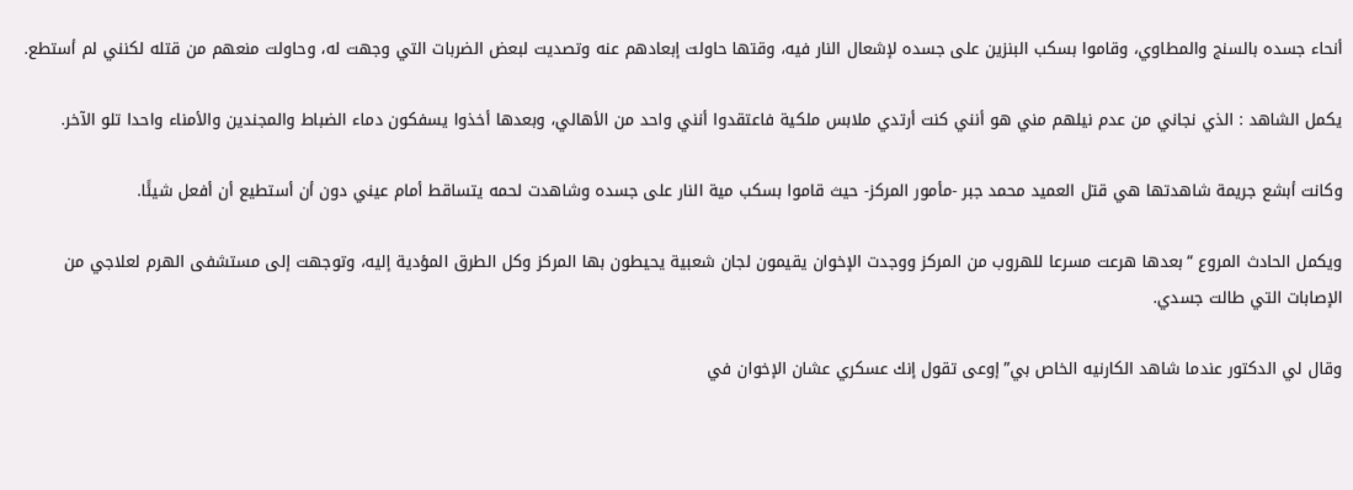أنحاء جسده بالسنج والمطاوي، وقاموا بسكب البنزين على جسده لإشعال النار فيه، وقتها حاولت إبعادهم عنه وتصديت لبعض الضربات التي وجهت له، وحاولت منعهم من قتله لكنني لم أستطع.

يكمل الشاهد : الذي نجاني من عدم نيلهم مني هو أنني كنت أرتدي ملابس ملكية فاعتقدوا أنني واحد من الأهالي، وبعدها أخذوا يسفكون دماء الضباط والمجندين والأمناء واحدا تلو الآخر.

وكانت أبشع جريمة شاهدتها هي قتل العميد محمد جبر -مأمور المركز- حيث قاموا بسكب مية النار على جسده وشاهدت لحمه يتساقط أمام عيني دون أن أستطيع أن أفعل شيئًا.

ويكمل الحادث المروع “بعدها هرعت مسرعا للهروب من المركز ووجدت الإخوان يقيمون لجان شعبية يحيطون بها المركز وكل الطرق المؤدية إليه، وتوجهت إلى مستشفى الهرم لعلاجي من الإصابات التي طالت جسدي.

وقال لي الدكتور عندما شاهد الكارنيه الخاص بي”إوعى تقول إنك عسكري عشان الإخوان في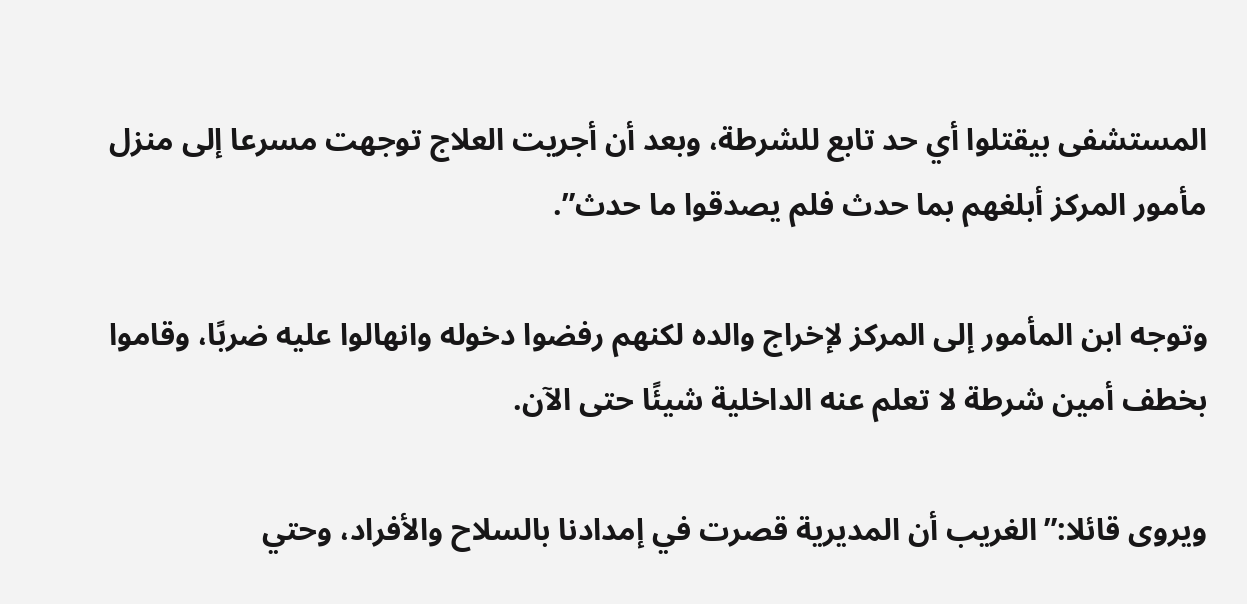المستشفى بيقتلوا أي حد تابع للشرطة، وبعد أن أجريت العلاج توجهت مسرعا إلى منزل مأمور المركز أبلغهم بما حدث فلم يصدقوا ما حدث”.

وتوجه ابن المأمور إلى المركز لإخراج والده لكنهم رفضوا دخوله وانهالوا عليه ضربًا، وقاموا بخطف أمين شرطة لا تعلم عنه الداخلية شيئًا حتى الآن.

ويروى قائلا:”الغريب أن المديرية قصرت في إمدادنا بالسلاح والأفراد، وحتي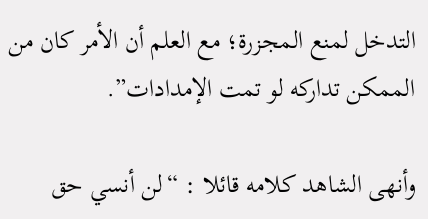التدخل لمنع المجزرة؛ مع العلم أن الأمر كان من الممكن تداركه لو تمت الإمدادات”.

وأنهى الشاهد كلامه قائلا : “لن أنسي حق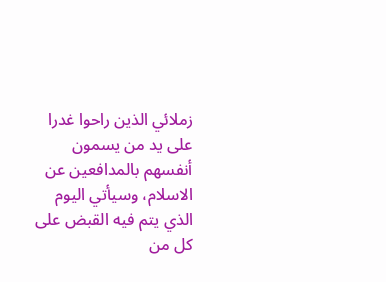زملائي الذين راحوا غدرا على يد من يسمون أنفسهم بالمدافعين عن الاسلام، وسيأتي اليوم الذي يتم فيه القبض على كل من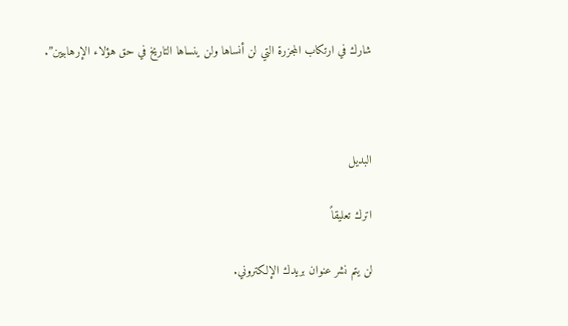شارك في ارتكاب المجزرة التي لن أنساها ولن ينساها التاريخ في حق هؤلاء الإرهابيين”.



البديل

اترك تعليقاً

لن يتم نشر عنوان بريدك الإلكتروني.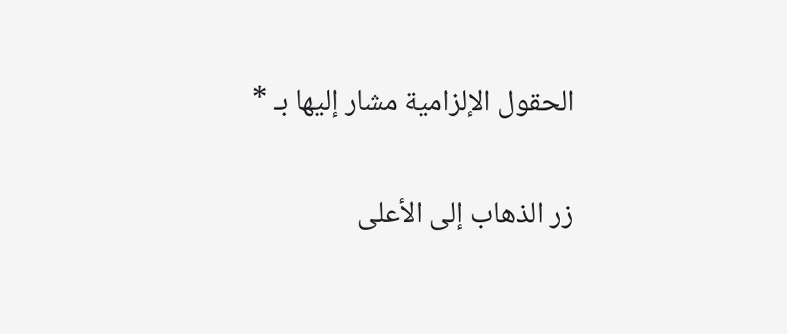الحقول الإلزامية مشار إليها بـ *

زر الذهاب إلى الأعلى